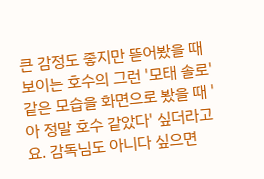큰 감정도 좋지만 뜯어봤을 때 보이는 호수의 그런 '모태 솔로'같은 모습을 화면으로 봤을 때 '아 정말 호수 같았다' 싶더라고요. 감독님도 아니다 싶으면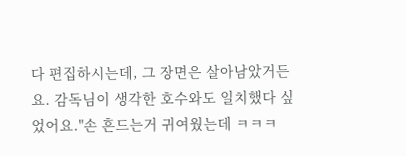다 편집하시는데, 그 장면은 살아남았거든요. 감독님이 생각한 호수와도 일치했다 싶었어요."손 흔드는거 귀여웠는데 ㅋㅋㅋ